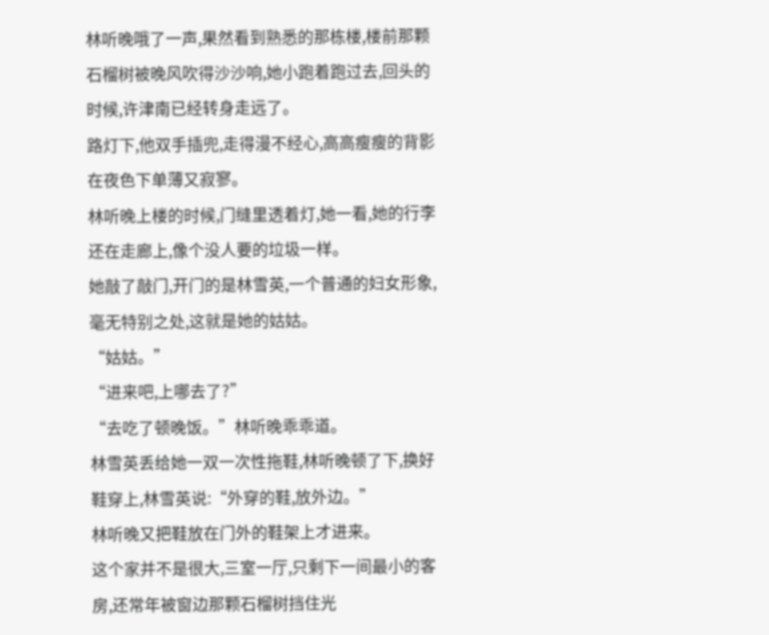林听晚哦了一声,果然看到熟悉的那栋楼,楼前那颗石榴树被晚风吹得沙沙响,她小跑着跑过去,回头的时候,许津南已经转身走远了。
路灯下,他双手插兜,走得漫不经心,高高瘦瘦的背影在夜色下单薄又寂寥。
林听晚上楼的时候,门缝里透着灯,她一看,她的行李还在走廊上,像个没人要的垃圾一样。
她敲了敲门,开门的是林雪英,一个普通的妇女形象,毫无特别之处,这就是她的姑姑。
“姑姑。”
“进来吧,上哪去了?”
“去吃了顿晚饭。”林听晚乖乖道。
林雪英丢给她一双一次性拖鞋,林听晚顿了下,换好鞋穿上,林雪英说:“外穿的鞋,放外边。”
林听晚又把鞋放在门外的鞋架上才进来。
这个家并不是很大,三室一厅,只剩下一间最小的客房,还常年被窗边那颗石榴树挡住光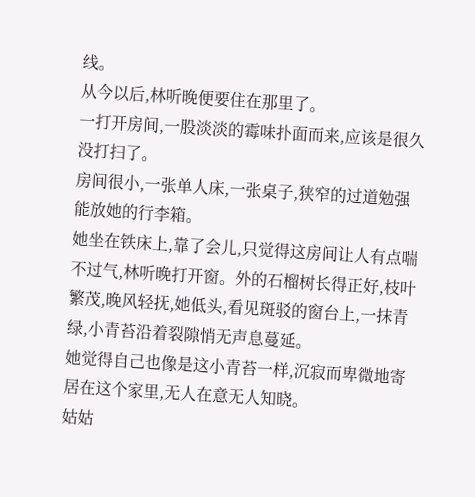线。
从今以后,林听晚便要住在那里了。
一打开房间,一股淡淡的霉味扑面而来,应该是很久没打扫了。
房间很小,一张单人床,一张桌子,狭窄的过道勉强能放她的行李箱。
她坐在铁床上,靠了会儿,只觉得这房间让人有点喘不过气,林听晚打开窗。外的石榴树长得正好,枝叶繁茂,晚风轻抚,她低头,看见斑驳的窗台上,一抹青绿,小青苔沿着裂隙悄无声息蔓延。
她觉得自己也像是这小青苔一样,沉寂而卑微地寄居在这个家里,无人在意无人知晓。
姑姑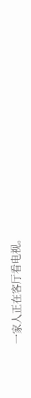一家人正在客厅看电视。